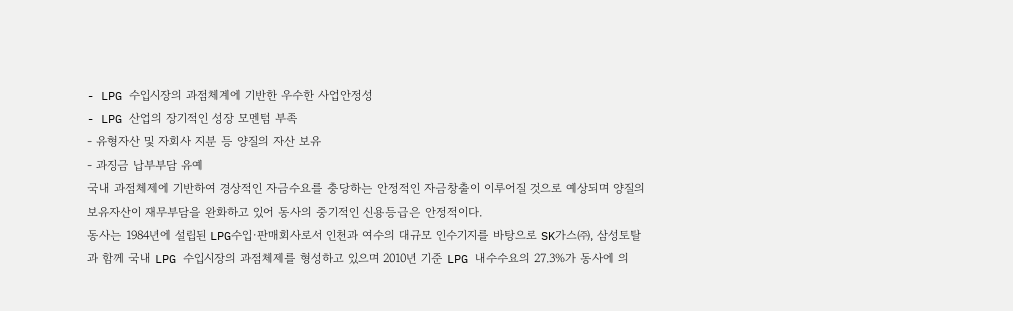- LPG 수입시장의 과점체계에 기반한 우수한 사업안정성
- LPG 산업의 장기적인 성장 모멘텀 부족
- 유형자산 및 자회사 지분 등 양질의 자산 보유
- 과징금 납부부담 유예
국내 과점체제에 기반하여 경상적인 자금수요를 충당하는 안정적인 자금창출이 이루어질 것으로 예상되며 양질의 보유자산이 재무부담을 완화하고 있어 동사의 중기적인 신용등급은 안정적이다.
동사는 1984년에 설립된 LPG수입·판매회사로서 인천과 여수의 대규모 인수기지를 바탕으로 SK가스㈜, 삼성토탈과 함께 국내 LPG 수입시장의 과점체제를 형성하고 있으며 2010년 기준 LPG 내수수요의 27.3%가 동사에 의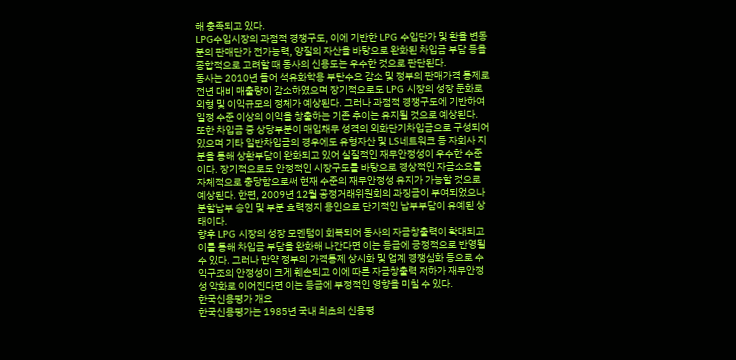해 충족되고 있다.
LPG수입시장의 과점적 경쟁구도, 이에 기반한 LPG 수입단가 및 환율 변동분의 판매단가 전가능력, 양질의 자산을 바탕으로 완화된 차입금 부담 등을 종합적으로 고려할 때 동사의 신용도는 우수한 것으로 판단된다.
동사는 2010년 들어 석유화학용 부탄수요 감소 및 정부의 판매가격 통제로 전년 대비 매출량이 감소하였으며 장기적으로도 LPG 시장의 성장 둔화로 외형 및 이익규모의 정체가 예상된다. 그러나 과점적 경쟁구도에 기반하여 일정 수준 이상의 이익을 창출하는 기존 추이는 유지될 것으로 예상된다.
또한 차입금 중 상당부분이 매입채무 성격의 외화단기차입금으로 구성되어 있으며 기타 일반차입금의 경우에도 유형자산 및 LS네트워크 등 자회사 지분을 통해 상환부담이 완화되고 있어 실질적인 재무안정성이 우수한 수준이다. 장기적으로도 안정적인 시장구도를 바탕으로 경상적인 자금소요를 자체적으로 충당함으로써 현재 수준의 재무안정성 유지가 가능할 것으로 예상된다. 한편, 2009년 12월 공정거래위원회의 과징금이 부여되었으나 분할납부 승인 및 부분 효력정지 용인으로 단기적인 납부부담이 유예된 상태이다.
향후 LPG 시장의 성장 모멘텀이 회복되어 동사의 자금창출력이 확대되고 이를 통해 차입금 부담을 완화해 나간다면 이는 등급에 긍정적으로 반영될 수 있다. 그러나 만약 정부의 가격통제 상시화 및 업계 경쟁심화 등으로 수익구조의 안정성이 크게 훼손되고 이에 따른 자금창출력 저하가 재무안정성 악화로 이어진다면 이는 등급에 부정적인 영향을 미칠 수 있다.
한국신용평가 개요
한국신용평가는 1985년 국내 최초의 신용평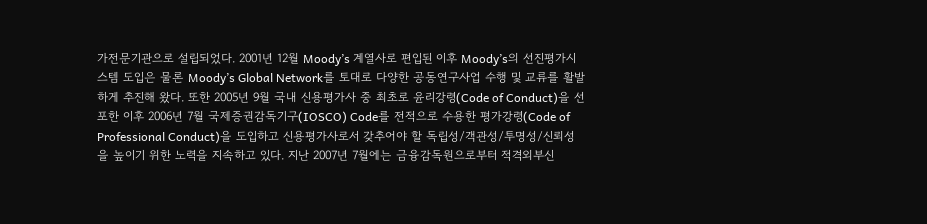가전문기관으로 설립되었다. 2001년 12월 Moody’s 계열사로 편입된 이후 Moody’s의 선진평가시스템 도입은 물론 Moody’s Global Network를 토대로 다양한 공동연구사업 수행 및 교류를 활발하게 추진해 왔다. 또한 2005년 9월 국내 신용평가사 중 최초로 윤리강령(Code of Conduct)을 선포한 이후 2006년 7월 국제증권감독기구(IOSCO) Code를 전적으로 수용한 평가강령(Code of Professional Conduct)을 도입하고 신용평가사로서 갖추어야 할 독립성/객관성/투명성/신뢰성을 높이기 위한 노력을 지속하고 있다. 지난 2007년 7월에는 금융감독원으로부터 적격외부신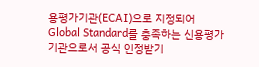용평가기관(ECAI)으로 지정되어 Global Standard를 충족하는 신용평가기관으로서 공식 인정받기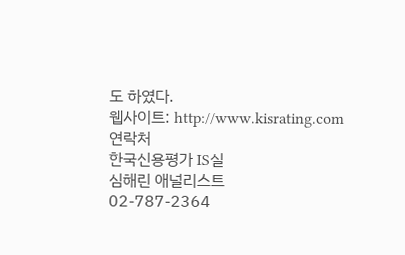도 하였다.
웹사이트: http://www.kisrating.com
연락처
한국신용평가 IS실
심해린 애널리스트
02-787-2364